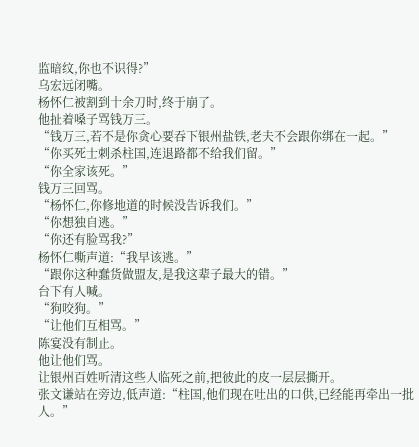监暗纹,你也不识得?”
乌宏远闭嘴。
杨怀仁被割到十余刀时,终于崩了。
他扯着嗓子骂钱万三。
“钱万三,若不是你贪心要吞下银州盐铁,老夫不会跟你绑在一起。”
“你买死士刺杀柱国,连退路都不给我们留。”
“你全家该死。”
钱万三回骂。
“杨怀仁,你修地道的时候没告诉我们。”
“你想独自逃。”
“你还有脸骂我?”
杨怀仁嘶声道:“我早该逃。”
“跟你这种蠢货做盟友,是我这辈子最大的错。”
台下有人喊。
“狗咬狗。”
“让他们互相骂。”
陈宴没有制止。
他让他们骂。
让银州百姓听清这些人临死之前,把彼此的皮一层层撕开。
张文谦站在旁边,低声道:“柱国,他们现在吐出的口供,已经能再牵出一批人。”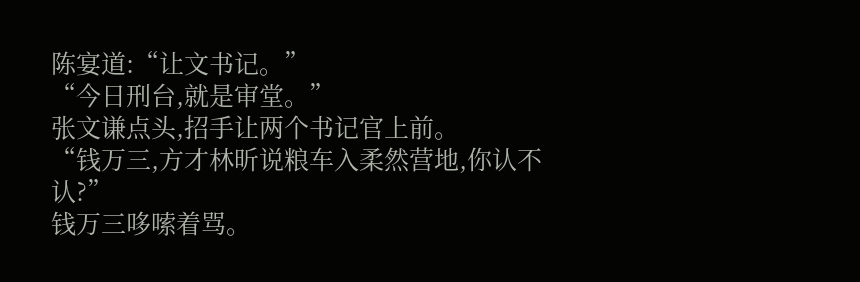陈宴道:“让文书记。”
“今日刑台,就是审堂。”
张文谦点头,招手让两个书记官上前。
“钱万三,方才林昕说粮车入柔然营地,你认不认?”
钱万三哆嗦着骂。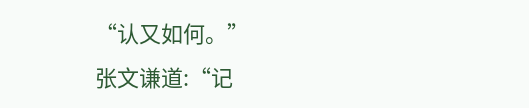“认又如何。”
张文谦道:“记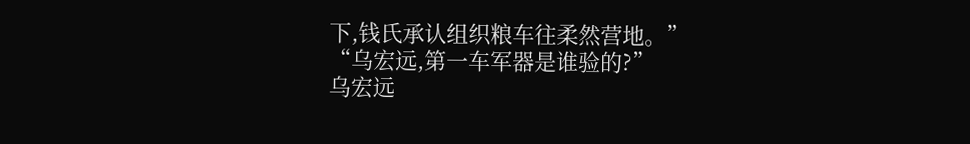下,钱氏承认组织粮车往柔然营地。”
“乌宏远,第一车军器是谁验的?”
乌宏远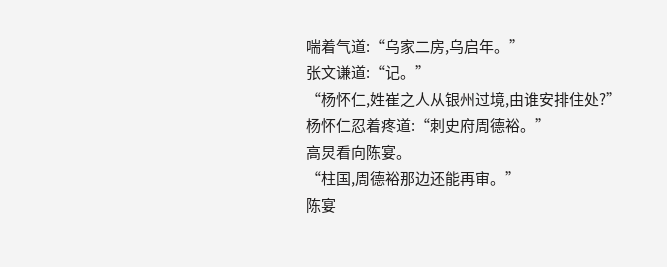喘着气道:“乌家二房,乌启年。”
张文谦道:“记。”
“杨怀仁,姓崔之人从银州过境,由谁安排住处?”
杨怀仁忍着疼道:“刺史府周德裕。”
高炅看向陈宴。
“柱国,周德裕那边还能再审。”
陈宴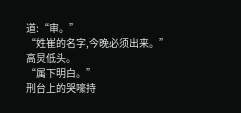道:“审。”
“姓崔的名字,今晚必须出来。”
高炅低头。
“属下明白。”
刑台上的哭嚎持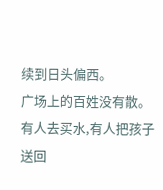续到日头偏西。
广场上的百姓没有散。
有人去买水,有人把孩子送回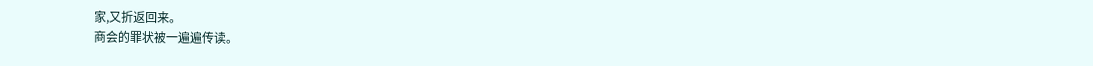家,又折返回来。
商会的罪状被一遍遍传读。